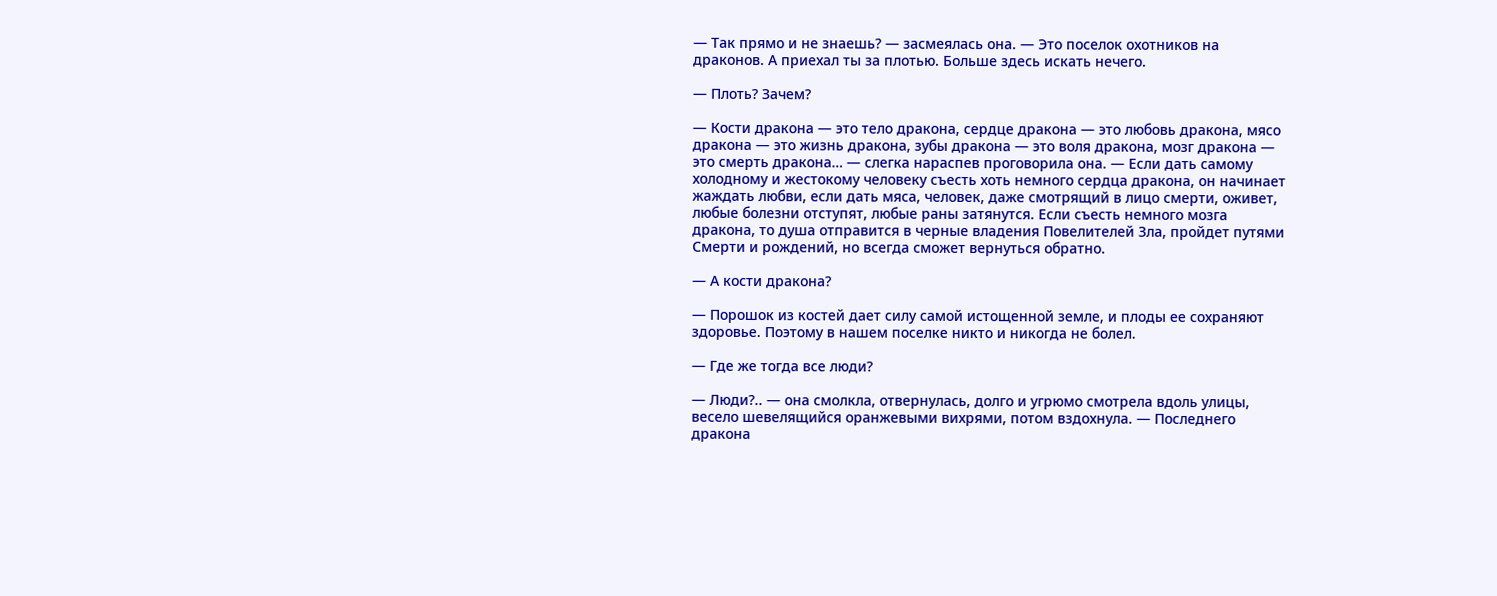— Так прямо и не знаешь? — засмеялась она. — Это поселок охотников на драконов. А приехал ты за плотью. Больше здесь искать нечего.

— Плоть? Зачем?

— Кости дракона — это тело дракона, сердце дракона — это любовь дракона, мясо дракона — это жизнь дракона, зубы дракона — это воля дракона, мозг дракона — это смерть дракона… — слегка нараспев проговорила она. — Если дать самому холодному и жестокому человеку съесть хоть немного сердца дракона, он начинает жаждать любви, если дать мяса, человек, даже смотрящий в лицо смерти, оживет, любые болезни отступят, любые раны затянутся. Если съесть немного мозга дракона, то душа отправится в черные владения Повелителей Зла, пройдет путями Смерти и рождений, но всегда сможет вернуться обратно.

— А кости дракона?

— Порошок из костей дает силу самой истощенной земле, и плоды ее сохраняют здоровье. Поэтому в нашем поселке никто и никогда не болел.

— Где же тогда все люди?

— Люди?.. — она смолкла, отвернулась, долго и угрюмо смотрела вдоль улицы, весело шевелящийся оранжевыми вихрями, потом вздохнула. — Последнего дракона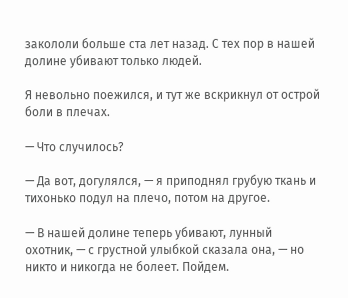закололи больше ста лет назад. С тех пор в нашей долине убивают только людей.

Я невольно поежился, и тут же вскрикнул от острой боли в плечах.

— Что случилось?

— Да вот, догулялся, — я приподнял грубую ткань и тихонько подул на плечо, потом на другое.

— В нашей долине теперь убивают, лунный охотник, — с грустной улыбкой сказала она, — но никто и никогда не болеет. Пойдем.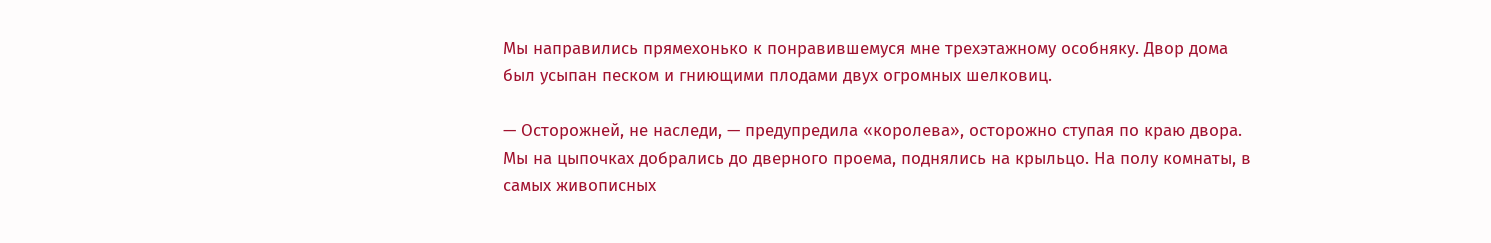Мы направились прямехонько к понравившемуся мне трехэтажному особняку. Двор дома был усыпан песком и гниющими плодами двух огромных шелковиц.

— Осторожней, не наследи, — предупредила «королева», осторожно ступая по краю двора. Мы на цыпочках добрались до дверного проема, поднялись на крыльцо. На полу комнаты, в самых живописных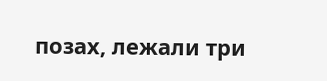позах, лежали три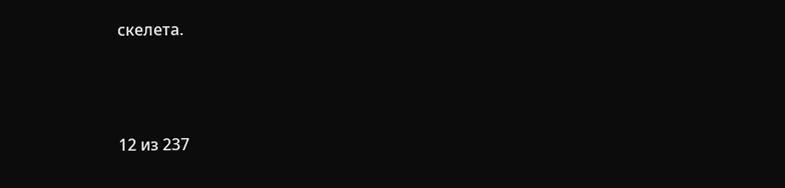скелета.



12 из 237